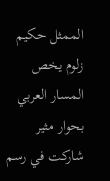الممثل حكيم زلوم يخص المسار العربي بحوار مثير
شاركت في رسم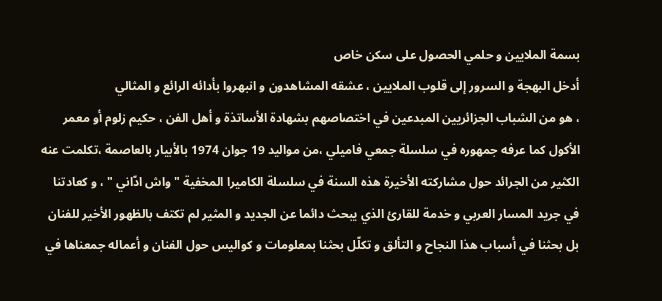بسمة الملايين و حلمي الحصول على سكن خاص
أدخل البهجة و السرور إلى قلوب الملايين ، عشقه المشاهدون و انبهروا بأدائه الرائع و المثالي
، هو من الشباب الجزائريين المبدعين في اختصاصهم بشهادة الأساتذة و أهل الفن ، حكيم زلوم أو معمر الأكول كما عرفه جمهوره في سلسلة جمعي فاميلي ،من مواليد 19 جوان 1974 بالأبيار بالعاصمة ،تكلمت عنه الكثير من الجرائد حول مشاركته الأخيرة هذه السنة في سلسلة الكاميرا المخفية " واش ادّاني " ، و كعادتنا في جريد المسار العربي و خدمة للقارئ الذي يبحث دائما عن الجديد و المثير لم تكتف بالظهور الأخير للفنان بل بحثنا في أسباب هذا النجاح و التألق و تكلّل بحثنا بمعلومات و كواليس حول الفنان و أعماله جمعناها في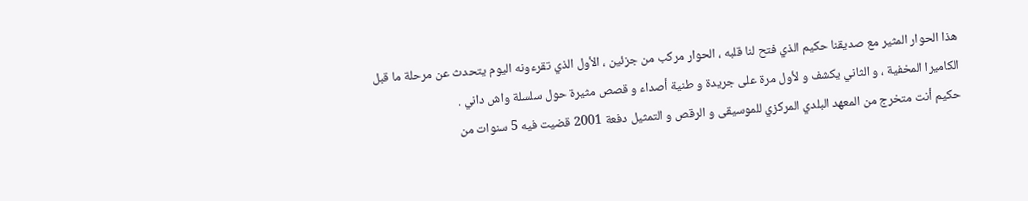هذا الحوار المثير مع صديقنا حكيم الذي فتح لنا قلبه ، الحوار مركب من جزئين ، الأول الذي تقرءونه اليوم يتحدث عن مرحلة ما قبل الكاميرا المخفية ، و الثاني يكشف و لأول مرة على جريدة و طنية أصداء و قصص مثيرة حول سلسلة واش داني .
حكيم أنت متخرج من المعهد البلدي المركزي للموسيقى و الرقص و التمثيل دفعة 2001 قضيت فيه 5 سنوات من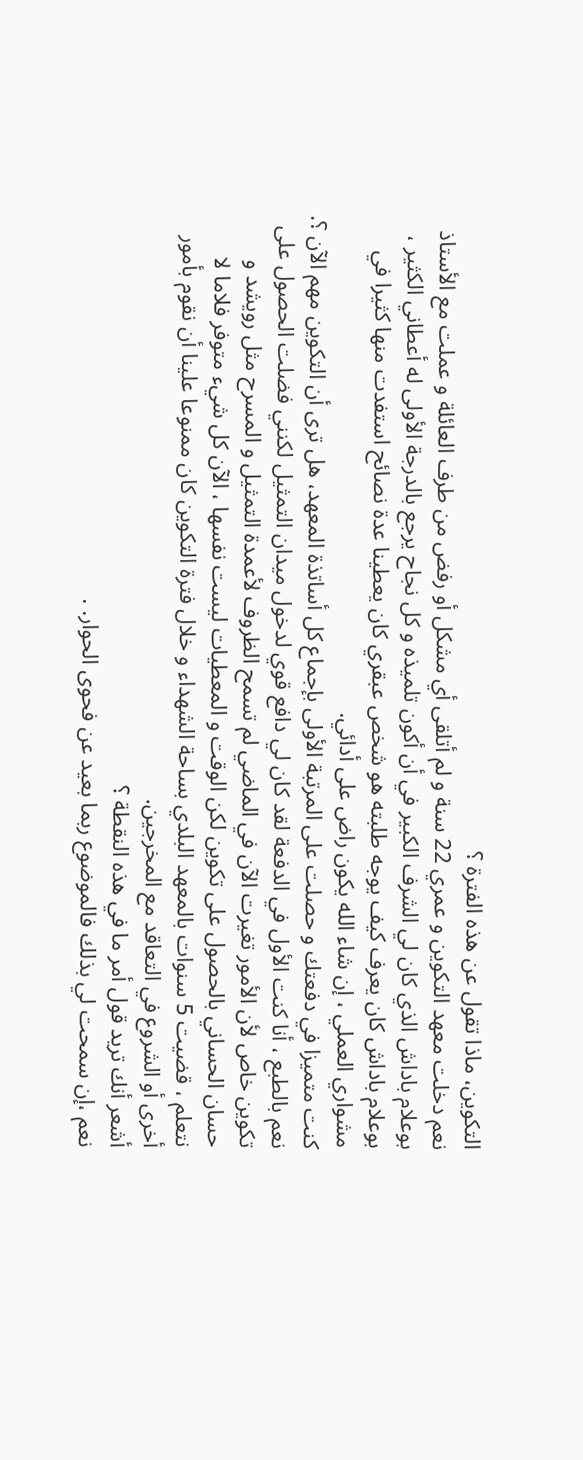التكوين، ماذا تقول عن هذه الفترة ؟
نعم دخلت معهد التكوين و عمري 22 سنة و لم أتلقى أي مشكل أو رفض من طرف العائلة و عملت مع الأستاذ بوعلام باداش الذي كان لي الشرف الكبير في أن أكون تلميذه و كل نجاح يرجع بالدرجة الأولى له أعطاني الكثير ، بوعلام باداش كان يعرف كيف يوجه طلبته هو شخص عبقري كان يعطينا عدة نصائح استفدت منها كثيرا في مشواري العملي ، إن شاء الله يكون راض على أدائي.
كنت متميزا في دفعتك و حصلت على المرتبة الأولى بإجماع كل أساتذة المعهد، هل ترى أن التكوين مهم الآن ؟.
نعم بالطبع ، أنا كنت الأول في الدفعة لقد كان لي دافع قوي لدخول ميدان التمثيل لكنني فضلت الحصول على تكوين خاص لأن الأمور تغيرت الآن في الماضي لم تسمح الظروف لأعمدة التمثيل و المسرح مثل رويشد و حسان الحساني بالحصول على تكوين لكن الوقت و المعطيات ليست نفسها ، الآن كل شيء متوفر فلاما لا نتعلم ، قضيت 5 سنوات بالمعهد البلدي بساحة الشهداء و خلال فترة التكوين كان ممنوعا علينا أن نقوم بأمور أخرى أو الشروع في التعاقد مع المخرجين.
أشعر أنك تريد قول أمر ما في هذه النقطة ؟
نعم ،إن سمحت لي بذلك فالموضوع ربما بعيد عن فحوى الحوار. .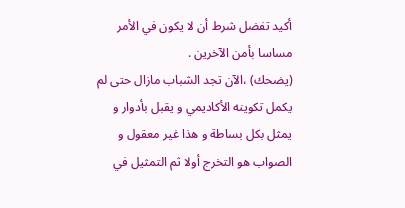أكيد تفضل شرط أن لا يكون في الأمر مساسا بأمن الآخرين .
(يضحك) ،الآن تجد الشباب مازال حتى لم يكمل تكوينه الأكاديمي و يقبل بأدوار و يمثل بكل بساطة و هذا غير معقول و الصواب هو التخرج أولا ثم التمثيل في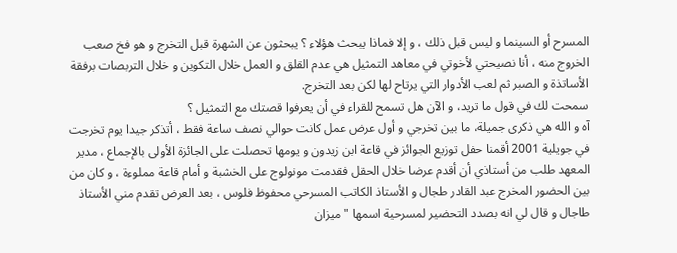المسرح أو السينما و ليس قبل ذلك ، و إلا فماذا يبحث هؤلاء ؟ يبحثون عن الشهرة قبل التخرج و هو فخ صعب الخروج منه ، أنا نصيحتي لأخوتي في معاهد التمثيل هي عدم القلق و العمل خلال التكوين و خلال التربصات برفقة الأساتذة و الصبر ثم لعب الأدوار التي يرتاح لها لكن بعد التخرج.
سمحت لك في قول ما تريد، و الآن هل تسمح للقراء في أن يعرفوا قصتك مع التمثيل ؟
آه و الله هي ذكرى جميلة، ما بين تخرجي و أول عرض عمل كانت حوالي نصف ساعة فقط ، أتذكر جيدا يوم تخرجت في جويلية 2001 أقمنا حفل توزيع الجوائز في قاعة ابن زيدون و يومها تحصلت على الجائزة الأولى بالإجماع ، مدير المعهد طلب من أستاذي أن أقدم عرضا خلال الحقل فقدمت مونولوج على الخشبة و أمام قاعة مملوءة ، و كان من بين الحضور المخرج عبد القادر طجال و الأستاذ الكاتب المسرحي محفوظ فلوس ، بعد العرض تقدم مني الأستاذ طاجال و قال لي انه بصدد التحضير لمسرحية اسمها " ميزان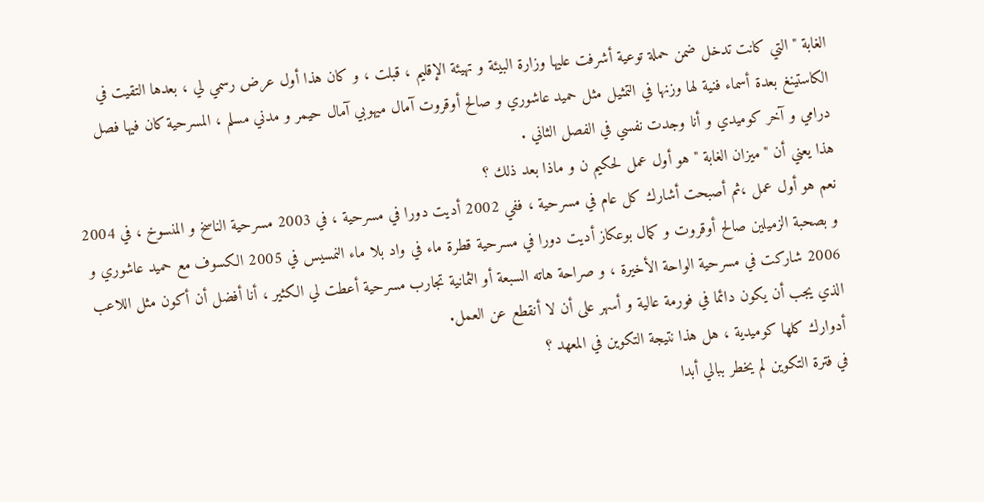الغابة " التي كانت تدخل ضمن حملة توعية أشرفت عليها وزارة البيئة و تهيئة الإقليم ، قبلت ، و كان هذا أول عرض رسمي لي ، بعدها التقيت في الكاستينغ بعدة أسماء فنية لها وزنها في التمثيل مثل حميد عاشوري و صالح أوقروت آمال ميهوبي آمال حيمر و مدني مسلم ، المسرحية كان فيها فصل درامي و آخر كوميدي و أنا وجدت نفسي في الفصل الثاني .
هذا يعني أن "ميزان الغابة " هو أول عمل لحكيم ن و ماذا بعد ذلك ؟
نعم هو أول عمل ،ثم أصبحت أشارك كل عام في مسرحية ، ففي 2002 أديت دورا في مسرحية ، في 2003 مسرحية الناسخ و المنسوخ ، في 2004 و بصحبة الزميلين صالح أوقروت و كمال بوعكاز أديت دورا في مسرحية قطرة ماء في واد بلا ماء النمسيس في 2005 الكسوف مع حميد عاشوري و 2006 شاركت في مسرحية الواحة الأخيرة ، و صراحة هاته السبعة أو الثمانية تجارب مسرحية أعطت لي الكثير ، أنا أفضل أن أكون مثل اللاعب الذي يجب أن يكون دائما في فورمة عالية و أسهر على أن لا أنقطع عن العمل.
أدوارك كلها كوميدية ، هل هذا نتيجة التكوين في المعهد ؟
في فترة التكوين لم يخطر ببالي أبدا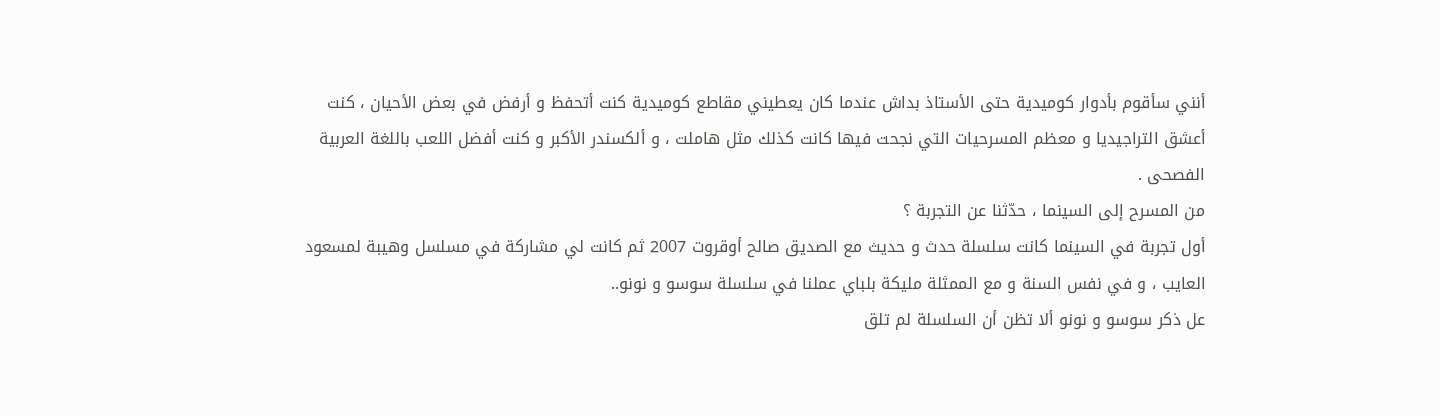أنني سأقوم بأدوار كوميدية حتى الأستاذ بداش عندما كان يعطيني مقاطع كوميدية كنت أتحفظ و أرفض في بعض الأحيان ، كنت أعشق التراجيديا و معظم المسرحيات التي نجحت فيها كانت كذلك مثل هاملت ، و ألكسندر الأكبر و كنت أفضل اللعب باللغة العربية الفصحى .
من المسرح إلى السينما ، حدّثنا عن التجربة ؟
أول تجربة في السينما كانت سلسلة حدث و حديث مع الصديق صالح أوقروت 2007 ثم كانت لي مشاركة في مسلسل وهيبة لمسعود العايب ، و في نفس السنة و مع الممثلة مليكة بلباي عملنا في سلسلة سوسو و نونو..
عل ذكر سوسو و نونو ألا تظن أن السلسلة لم تلق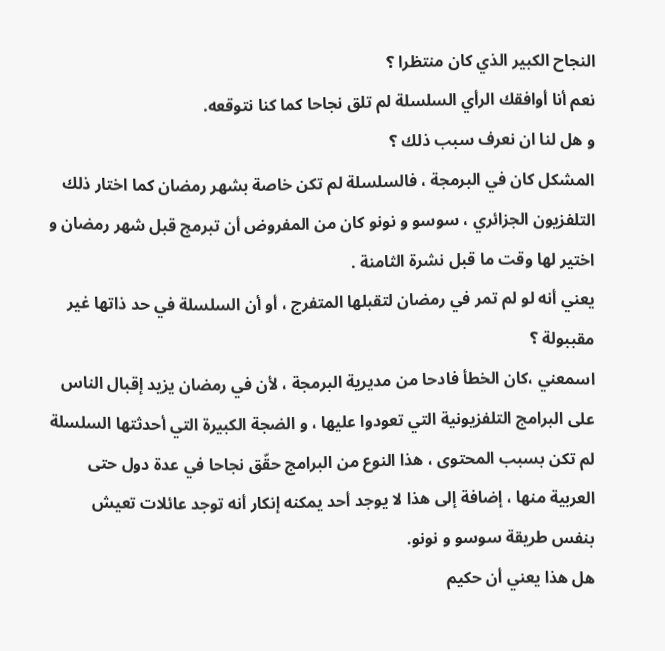النجاح الكبير الذي كان منتظرا ؟
نعم أنا أوافقك الرأي السلسلة لم تلق نجاحا كما كنا نتوقعه.
و هل لنا ان نعرف سبب ذلك ؟
المشكل كان في البرمجة ، فالسلسلة لم تكن خاصة بشهر رمضان كما اختار ذلك التلفزيون الجزائري ، سوسو و نونو كان من المفروض أن تبرمج قبل شهر رمضان و اختير لها وقت ما قبل نشرة الثامنة .
يعني أنه لو لم تمر في رمضان لتقبلها المتفرج ، أو أن السلسلة في حد ذاتها غير مقببولة ؟
اسمعني ،كان الخطأ فادحا من مديرية البرمجة ، لأن في رمضان يزيد إقبال الناس على البرامج التلفزيونية التي تعودوا عليها ، و الضجة الكبيرة التي أحدثتها السلسلة لم تكن بسبب المحتوى ، هذا النوع من البرامج حقّق نجاحا في عدة دول حتى العربية منها ، إضافة إلى هذا لا يوجد أحد يمكنه إنكار أنه توجد عائلات تعيش بنفس طريقة سوسو و نونو.
هل هذا يعني أن حكيم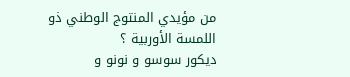من مؤيدي المنتوج الوطني ذو اللمسة الأوربية ؟
ديكور سوسو و نونو و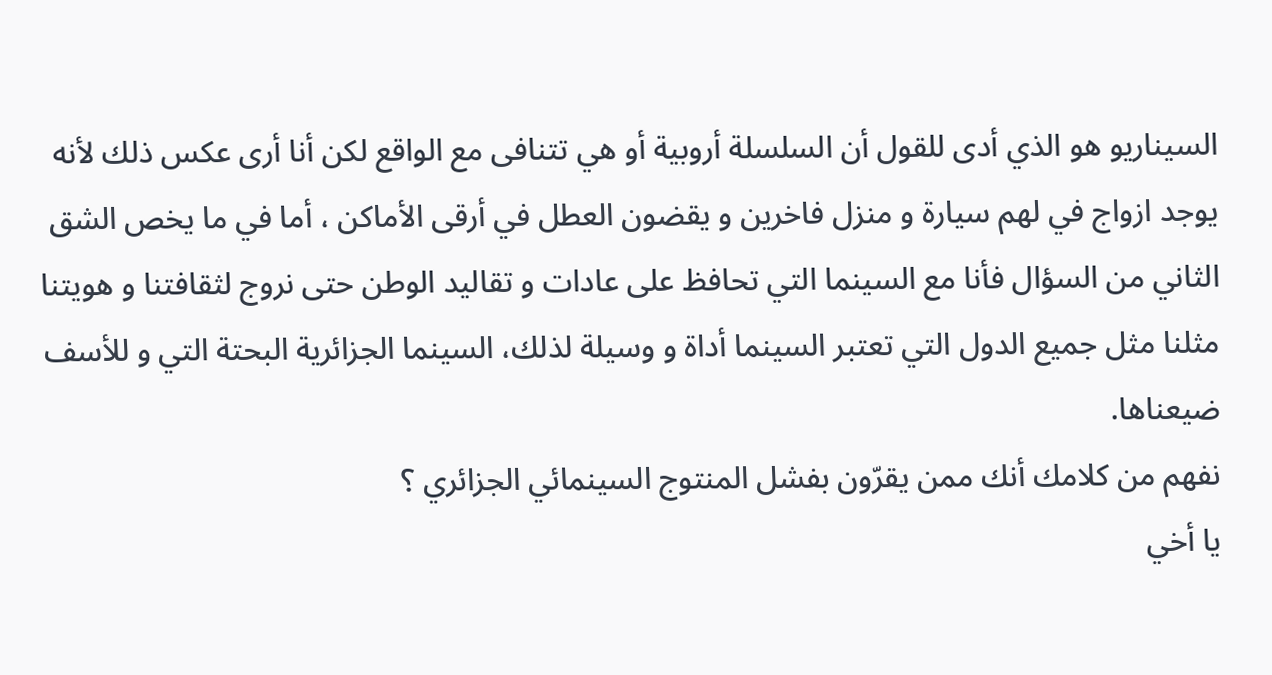السيناريو هو الذي أدى للقول أن السلسلة أروبية أو هي تتنافى مع الواقع لكن أنا أرى عكس ذلك لأنه يوجد ازواج في لهم سيارة و منزل فاخرين و يقضون العطل في أرقى الأماكن ، أما في ما يخص الشق الثاني من السؤال فأنا مع السينما التي تحافظ على عادات و تقاليد الوطن حتى نروج لثقافتنا و هويتنا مثلنا مثل جميع الدول التي تعتبر السينما أداة و وسيلة لذلك، السينما الجزائرية البحتة التي و للأسف ضيعناها.
نفهم من كلامك أنك ممن يقرّون بفشل المنتوج السينمائي الجزائري ؟
يا أخي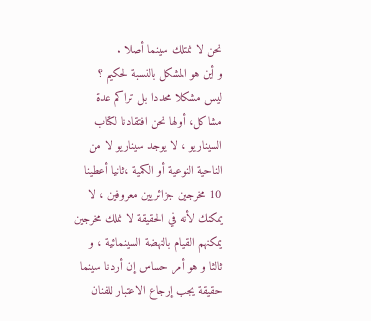نحن لا نمتلك سينما أصلا .
و أين هو المشكل بالنسبة لحكيم ؟
ليس مشكلا محددا بل تراكم عدة مشاكل، أولها نحن افتقادنا لكتاب السيناريو ، لا يوجد سيناريو لا من الناحية النوعية أو الكمية ،ثانيا أعطينا 10 مخرجين جزائريين معروفين ، لا يمكنك لأنه في الحقيقة لا نملك مخرجين يمكنهم القيام بالنهضة السينمائية ، و ثالثا و هو أمر حساس إن أردنا سينما حقيقة يجب إرجاع الاعتبار للفنان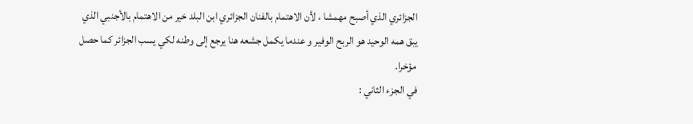الجزائري الذي أصبح مهمشا ، لأن الاهتمام بالفنان الجزائري ابن البلد خير من الاهتمام بالأجنبي الذي يبق همه الوحيد هو الربح الوفير و عندما يكمل جشعه هنا يرجع إلى وطنه لكي يسب الجزائر كما حصل مؤخرا.
في الجزء الثاني :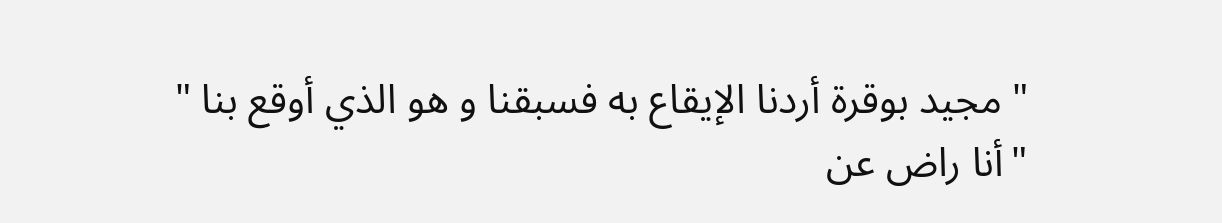" مجيد بوقرة أردنا الإيقاع به فسبقنا و هو الذي أوقع بنا "
"أنا راض عن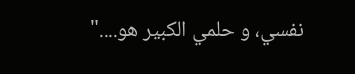نفسي، و حلمي الكبير هو...."